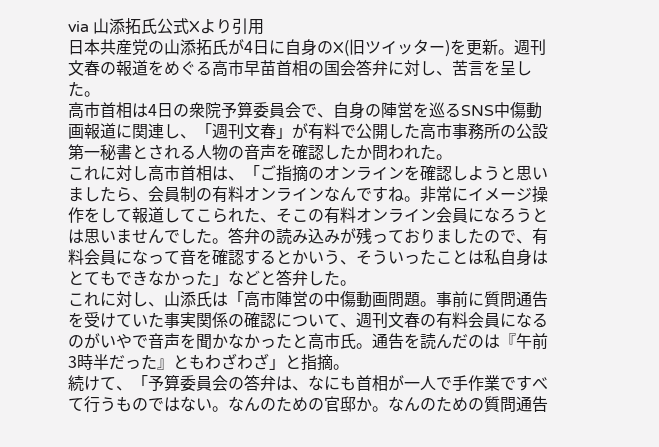via 山添拓氏公式Xより引用
日本共産党の山添拓氏が4日に自身のX(旧ツイッター)を更新。週刊文春の報道をめぐる高市早苗首相の国会答弁に対し、苦言を呈した。
高市首相は4日の衆院予算委員会で、自身の陣営を巡るSNS中傷動画報道に関連し、「週刊文春」が有料で公開した高市事務所の公設第一秘書とされる人物の音声を確認したか問われた。
これに対し高市首相は、「ご指摘のオンラインを確認しようと思いましたら、会員制の有料オンラインなんですね。非常にイメージ操作をして報道してこられた、そこの有料オンライン会員になろうとは思いませんでした。答弁の読み込みが残っておりましたので、有料会員になって音を確認するとかいう、そういったことは私自身はとてもできなかった」などと答弁した。
これに対し、山添氏は「高市陣営の中傷動画問題。事前に質問通告を受けていた事実関係の確認について、週刊文春の有料会員になるのがいやで音声を聞かなかったと高市氏。通告を読んだのは『午前3時半だった』ともわざわざ」と指摘。
続けて、「予算委員会の答弁は、なにも首相が一人で手作業ですべて行うものではない。なんのための官邸か。なんのための質問通告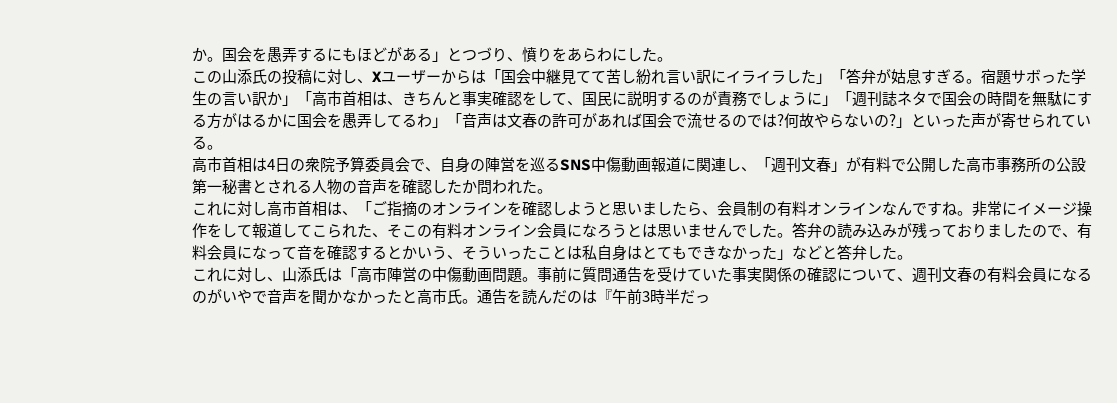か。国会を愚弄するにもほどがある」とつづり、憤りをあらわにした。
この山添氏の投稿に対し、Xユーザーからは「国会中継見てて苦し紛れ言い訳にイライラした」「答弁が姑息すぎる。宿題サボった学生の言い訳か」「高市首相は、きちんと事実確認をして、国民に説明するのが責務でしょうに」「週刊誌ネタで国会の時間を無駄にする方がはるかに国会を愚弄してるわ」「音声は文春の許可があれば国会で流せるのでは?何故やらないの?」といった声が寄せられている。
高市首相は4日の衆院予算委員会で、自身の陣営を巡るSNS中傷動画報道に関連し、「週刊文春」が有料で公開した高市事務所の公設第一秘書とされる人物の音声を確認したか問われた。
これに対し高市首相は、「ご指摘のオンラインを確認しようと思いましたら、会員制の有料オンラインなんですね。非常にイメージ操作をして報道してこられた、そこの有料オンライン会員になろうとは思いませんでした。答弁の読み込みが残っておりましたので、有料会員になって音を確認するとかいう、そういったことは私自身はとてもできなかった」などと答弁した。
これに対し、山添氏は「高市陣営の中傷動画問題。事前に質問通告を受けていた事実関係の確認について、週刊文春の有料会員になるのがいやで音声を聞かなかったと高市氏。通告を読んだのは『午前3時半だっ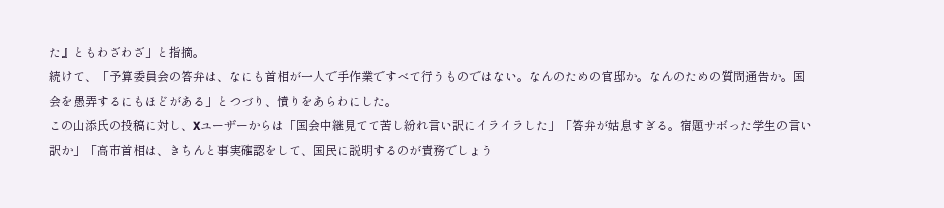た』ともわざわざ」と指摘。
続けて、「予算委員会の答弁は、なにも首相が一人で手作業ですべて行うものではない。なんのための官邸か。なんのための質問通告か。国会を愚弄するにもほどがある」とつづり、憤りをあらわにした。
この山添氏の投稿に対し、Xユーザーからは「国会中継見てて苦し紛れ言い訳にイライラした」「答弁が姑息すぎる。宿題サボった学生の言い訳か」「高市首相は、きちんと事実確認をして、国民に説明するのが責務でしょう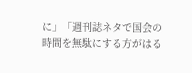に」「週刊誌ネタで国会の時間を無駄にする方がはる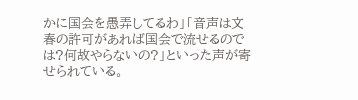かに国会を愚弄してるわ」「音声は文春の許可があれば国会で流せるのでは?何故やらないの?」といった声が寄せられている。